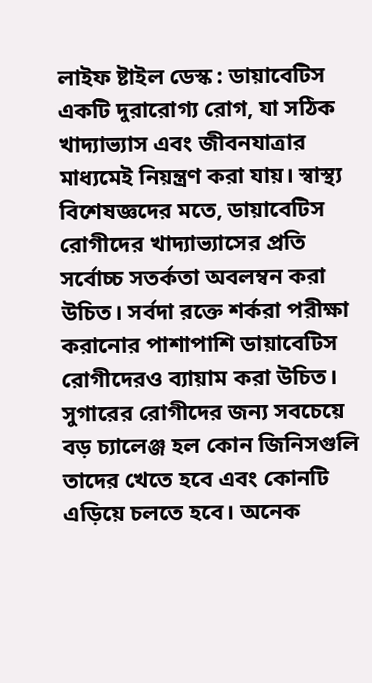লাইফ ষ্টাইল ডেস্ক : ডায়াবেটিস একটি দুরারোগ্য রোগ, যা সঠিক খাদ্যাভ্যাস এবং জীবনযাত্রার মাধ্যমেই নিয়ন্ত্রণ করা যায়। স্বাস্থ্য বিশেষজ্ঞদের মতে, ডায়াবেটিস রোগীদের খাদ্যাভ্যাসের প্রতি সর্বোচ্চ সতর্কতা অবলম্বন করা উচিত। সর্বদা রক্তে শর্করা পরীক্ষা করানোর পাশাপাশি ডায়াবেটিস রোগীদেরও ব্যায়াম করা উচিত।
সুগারের রোগীদের জন্য সবচেয়ে বড় চ্যালেঞ্জ হল কোন জিনিসগুলি তাদের খেতে হবে এবং কোনটি এড়িয়ে চলতে হবে। অনেক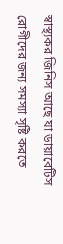স্বাস্থ্যকর জিনিস আছে যা ডায়াবেটিস রোগীদের জন্য সমস্যা সৃষ্টি করতে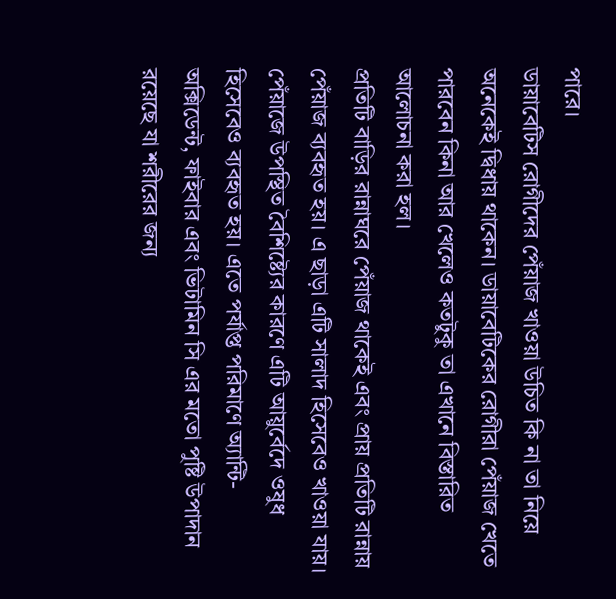পারে।
ডায়াবেটিস রোগীদের পেঁয়াজ খাওয়া উচিত কি না তা নিয়ে অনেকেই দ্বিধায় থাকেন। ডায়াবেটিকের রোগীরা পেঁয়াজ খেতে পারবেন কিনা আর খেলেও কতটুকু তা এখানে বিস্তারিত আলোচনা করা হল।
প্রতিটি বাড়ির রান্নাঘরে পেঁয়াজ থাকেই এবং প্রায় প্রতিটি রান্নায় পেঁয়াজ ব্যবহৃত হয়। এ ছাড়া এটি সালাদ হিসেবেও খাওয়া যায়। পেঁয়াজে উপস্থিত বৈশিষ্ট্যের কারণে এটি আয়ুর্বেদে ওষুধ হিসেবেও ব্যবহৃত হয়। এতে পর্যাপ্ত পরিমাণে অ্যান্টি-অক্সিডেন্ট, ফাইবার এবং ভিটামিন সি এর মতো পুষ্টি উপাদান রয়েছে যা শরীরের জন্য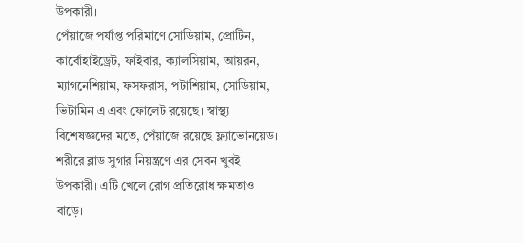উপকারী।
পেঁয়াজে পর্যাপ্ত পরিমাণে সোডিয়াম, প্রোটিন, কার্বোহাইড্রেট, ফাইবার, ক্যালসিয়াম, আয়রন, ম্যাগনেশিয়াম, ফসফরাস, পটাশিয়াম, সোডিয়াম, ভিটামিন এ এবং ফোলেট রয়েছে। স্বাস্থ্য বিশেষজ্ঞদের মতে, পেঁয়াজে রয়েছে ফ্ল্যাভোনয়েড। শরীরে ব্লাড সুগার নিয়ন্ত্রণে এর সেবন খুবই উপকারী। এটি খেলে রোগ প্রতিরোধ ক্ষমতাও বাড়ে।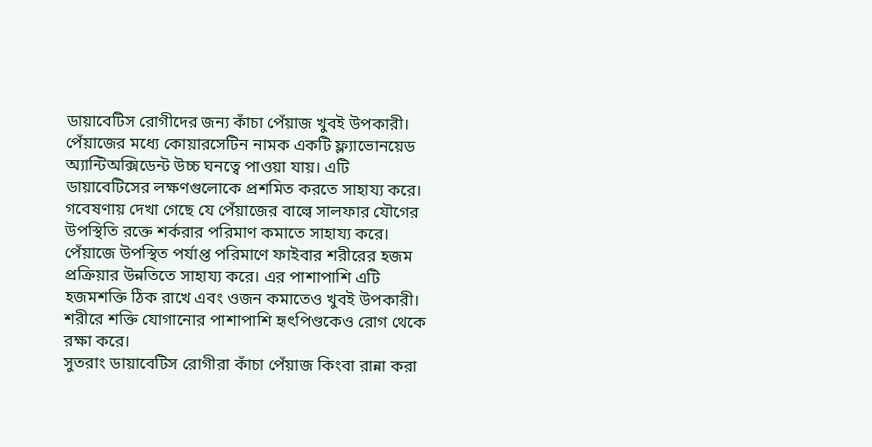ডায়াবেটিস রোগীদের জন্য কাঁচা পেঁয়াজ খুবই উপকারী। পেঁয়াজের মধ্যে কোয়ারসেটিন নামক একটি ফ্ল্যাভোনয়েড অ্যান্টিঅক্সিডেন্ট উচ্চ ঘনত্বে পাওয়া যায়। এটি ডায়াবেটিসের লক্ষণগুলোকে প্রশমিত করতে সাহায্য করে। গবেষণায় দেখা গেছে যে পেঁয়াজের বাল্বে সালফার যৌগের উপস্থিতি রক্তে শর্করার পরিমাণ কমাতে সাহায্য করে।
পেঁয়াজে উপস্থিত পর্যাপ্ত পরিমাণে ফাইবার শরীরের হজম প্রক্রিয়ার উন্নতিতে সাহায্য করে। এর পাশাপাশি এটি হজমশক্তি ঠিক রাখে এবং ওজন কমাতেও খুবই উপকারী। শরীরে শক্তি যোগানোর পাশাপাশি হৃৎপিণ্ডকেও রোগ থেকে রক্ষা করে।
সুতরাং ডায়াবেটিস রোগীরা কাঁচা পেঁয়াজ কিংবা রান্না করা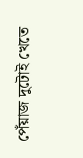পেঁয়াজ দুটোই খেতে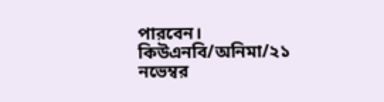পারবেন।
কিউএনবি/অনিমা/২১ নভেম্বর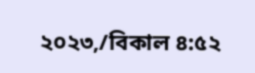২০২৩,/বিকাল ৪:৫২